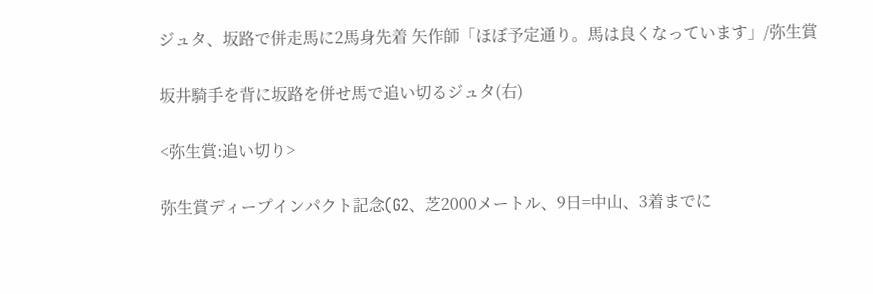ジュタ、坂路で併走馬に2馬身先着 矢作師「ほぼ予定通り。馬は良くなっています」/弥生賞

坂井騎手を背に坂路を併せ馬で追い切るジュタ(右)

<弥生賞:追い切り>

弥生賞ディープインパクト記念(G2、芝2000メートル、9日=中山、3着までに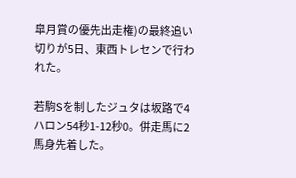皐月賞の優先出走権)の最終追い切りが5日、東西トレセンで行われた。

若駒Sを制したジュタは坂路で4ハロン54秒1-12秒0。併走馬に2馬身先着した。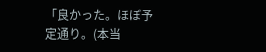「良かった。ほぼ予定通り。(本当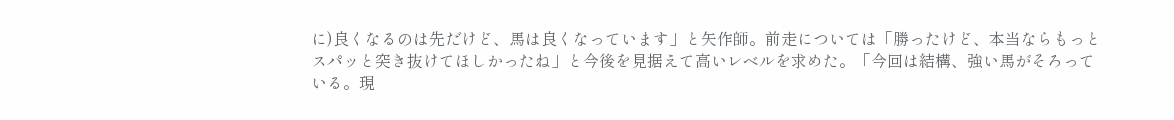に)良くなるのは先だけど、馬は良くなっています」と矢作師。前走については「勝ったけど、本当ならもっとスパッと突き抜けてほしかったね」と今後を見据えて高いレベルを求めた。「今回は結構、強い馬がそろっている。現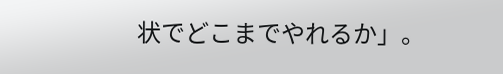状でどこまでやれるか」。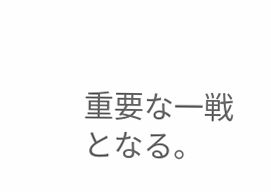重要な一戦となる。